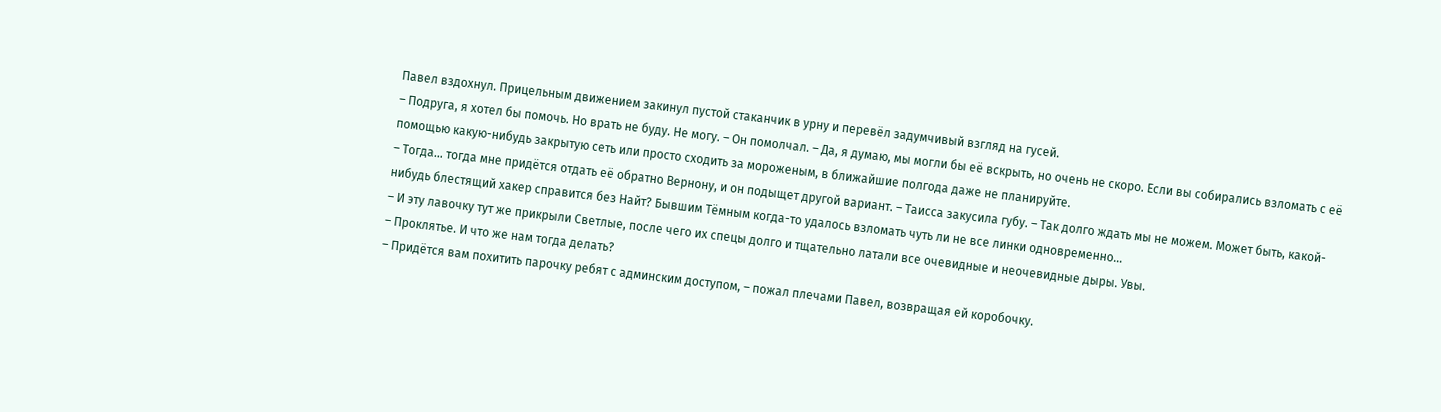Павел вздохнул. Прицельным движением закинул пустой стаканчик в урну и перевёл задумчивый взгляд на гусей.
– Подруга, я хотел бы помочь. Но врать не буду. Не могу. – Он помолчал. – Да, я думаю, мы могли бы её вскрыть, но очень не скоро. Если вы собирались взломать с её помощью какую-нибудь закрытую сеть или просто сходить за мороженым, в ближайшие полгода даже не планируйте.
– Тогда… тогда мне придётся отдать её обратно Вернону, и он подыщет другой вариант. – Таисса закусила губу. – Так долго ждать мы не можем. Может быть, какой-нибудь блестящий хакер справится без Найт? Бывшим Тёмным когда-то удалось взломать чуть ли не все линки одновременно…
– И эту лавочку тут же прикрыли Светлые, после чего их спецы долго и тщательно латали все очевидные и неочевидные дыры. Увы.
– Проклятье. И что же нам тогда делать?
– Придётся вам похитить парочку ребят с админским доступом, – пожал плечами Павел, возвращая ей коробочку.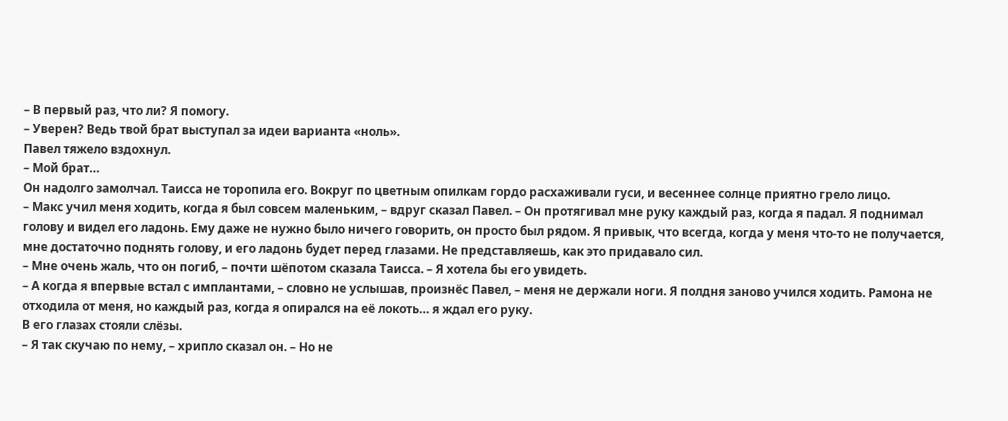– В первый раз, что ли? Я помогу.
– Уверен? Ведь твой брат выступал за идеи варианта «ноль».
Павел тяжело вздохнул.
– Мой брат…
Он надолго замолчал. Таисса не торопила его. Вокруг по цветным опилкам гордо расхаживали гуси, и весеннее солнце приятно грело лицо.
– Макс учил меня ходить, когда я был совсем маленьким, – вдруг сказал Павел. – Он протягивал мне руку каждый раз, когда я падал. Я поднимал голову и видел его ладонь. Ему даже не нужно было ничего говорить, он просто был рядом. Я привык, что всегда, когда у меня что-то не получается, мне достаточно поднять голову, и его ладонь будет перед глазами. Не представляешь, как это придавало сил.
– Мне очень жаль, что он погиб, – почти шёпотом сказала Таисса. – Я хотела бы его увидеть.
– А когда я впервые встал с имплантами, – словно не услышав, произнёс Павел, – меня не держали ноги. Я полдня заново учился ходить. Рамона не отходила от меня, но каждый раз, когда я опирался на её локоть… я ждал его руку.
В его глазах стояли слёзы.
– Я так скучаю по нему, – хрипло сказал он. – Но не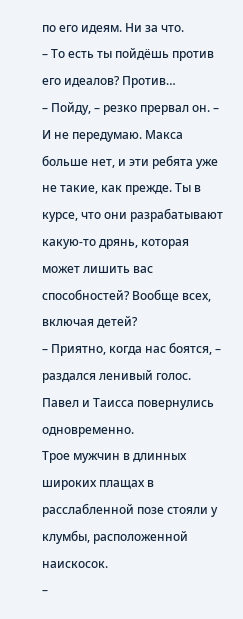по его идеям. Ни за что.
– То есть ты пойдёшь против его идеалов? Против…
– Пойду, – резко прервал он. – И не передумаю. Макса больше нет, и эти ребята уже не такие, как прежде. Ты в курсе, что они разрабатывают какую-то дрянь, которая может лишить вас способностей? Вообще всех, включая детей?
– Приятно, когда нас боятся, – раздался ленивый голос.
Павел и Таисса повернулись одновременно.
Трое мужчин в длинных широких плащах в расслабленной позе стояли у клумбы, расположенной наискосок.
–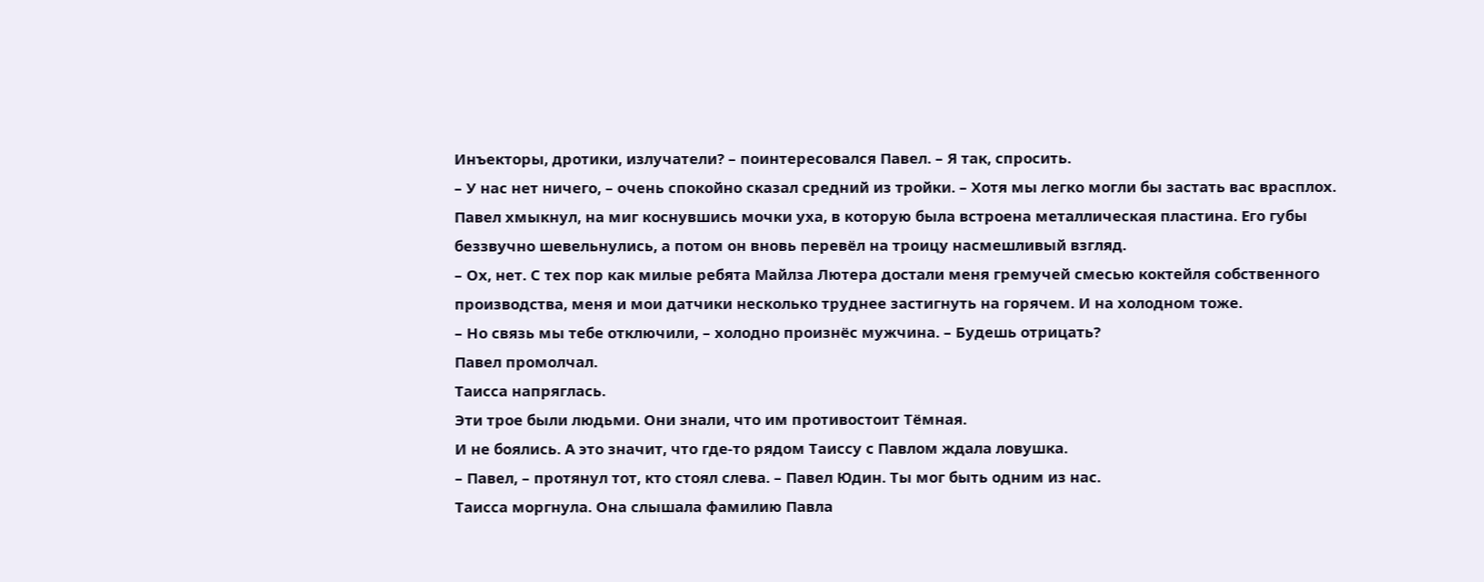Инъекторы, дротики, излучатели? – поинтересовался Павел. – Я так, спросить.
– У нас нет ничего, – очень спокойно сказал средний из тройки. – Хотя мы легко могли бы застать вас врасплох.
Павел хмыкнул, на миг коснувшись мочки уха, в которую была встроена металлическая пластина. Его губы беззвучно шевельнулись, а потом он вновь перевёл на троицу насмешливый взгляд.
– Ох, нет. С тех пор как милые ребята Майлза Лютера достали меня гремучей смесью коктейля собственного производства, меня и мои датчики несколько труднее застигнуть на горячем. И на холодном тоже.
– Но связь мы тебе отключили, – холодно произнёс мужчина. – Будешь отрицать?
Павел промолчал.
Таисса напряглась.
Эти трое были людьми. Они знали, что им противостоит Тёмная.
И не боялись. А это значит, что где-то рядом Таиссу с Павлом ждала ловушка.
– Павел, – протянул тот, кто стоял слева. – Павел Юдин. Ты мог быть одним из нас.
Таисса моргнула. Она слышала фамилию Павла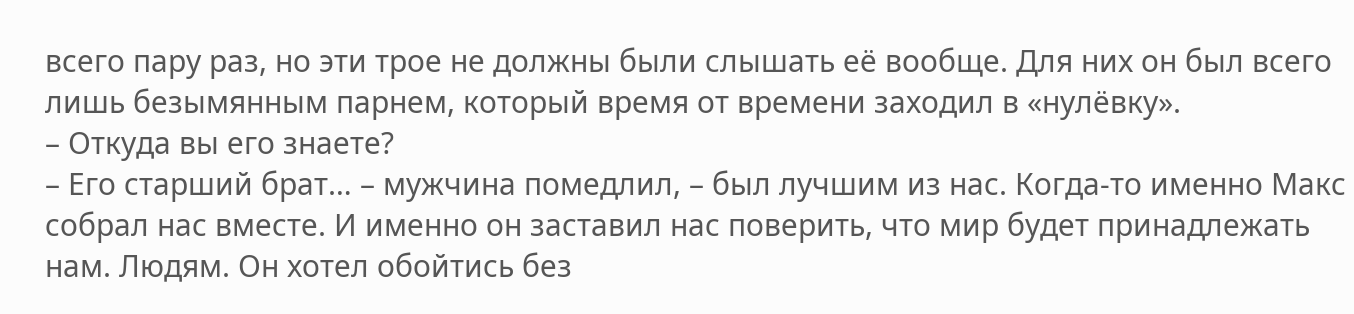всего пару раз, но эти трое не должны были слышать её вообще. Для них он был всего лишь безымянным парнем, который время от времени заходил в «нулёвку».
– Откуда вы его знаете?
– Его старший брат… – мужчина помедлил, – был лучшим из нас. Когда-то именно Макс собрал нас вместе. И именно он заставил нас поверить, что мир будет принадлежать нам. Людям. Он хотел обойтись без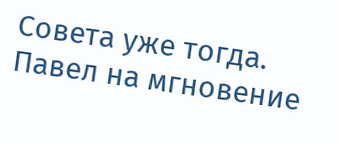Совета уже тогда.
Павел на мгновение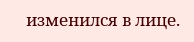изменился в лице.